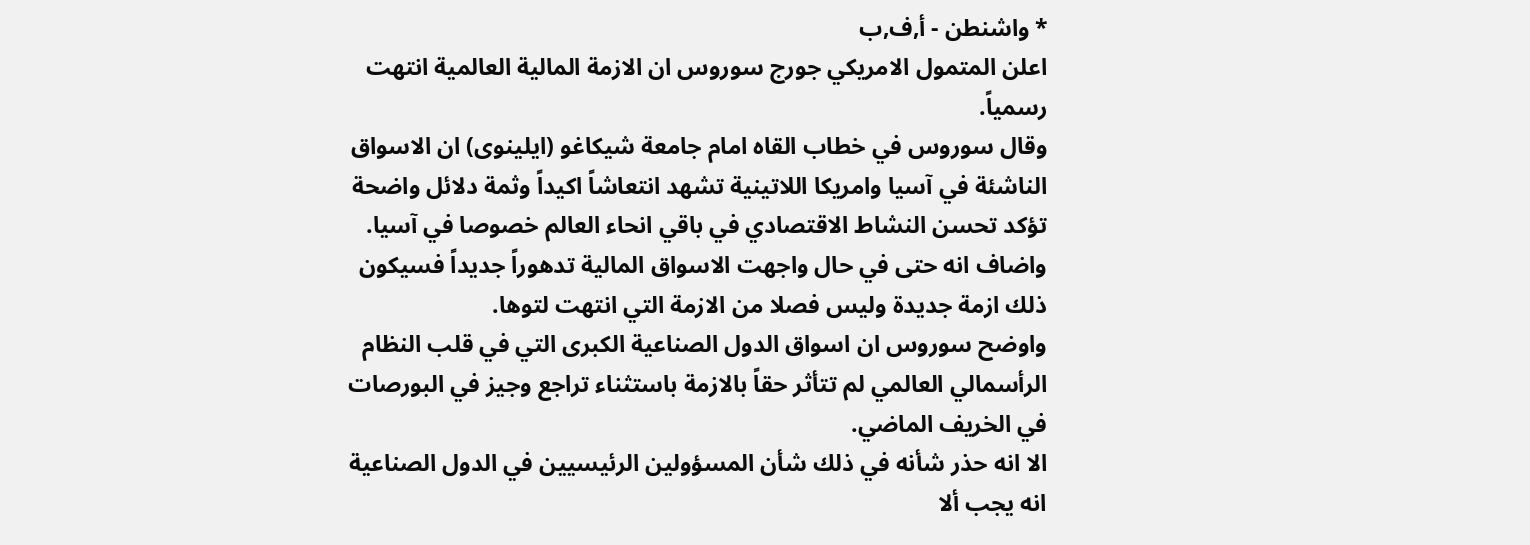* واشنطن - أ,ف,ب
اعلن المتمول الامريكي جورج سوروس ان الازمة المالية العالمية انتهت رسمياً.
وقال سوروس في خطاب القاه امام جامعة شيكاغو (ايلينوى) ان الاسواق الناشئة في آسيا وامريكا اللاتينية تشهد انتعاشاً اكيداً وثمة دلائل واضحة تؤكد تحسن النشاط الاقتصادي في باقي انحاء العالم خصوصا في آسيا.
واضاف انه حتى في حال واجهت الاسواق المالية تدهوراً جديداً فسيكون ذلك ازمة جديدة وليس فصلا من الازمة التي انتهت لتوها.
واوضح سوروس ان اسواق الدول الصناعية الكبرى التي في قلب النظام الرأسمالي العالمي لم تتأثر حقاً بالازمة باستثناء تراجع وجيز في البورصات في الخريف الماضي.
الا انه حذر شأنه في ذلك شأن المسؤولين الرئيسيين في الدول الصناعية انه يجب ألا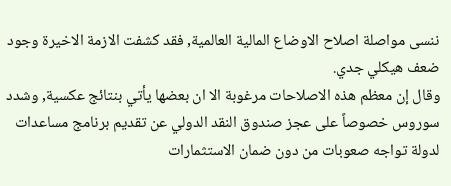ننسى مواصلة اصلاح الاوضاع المالية العالمية, فقد كشفت الازمة الاخيرة وجود ضعف هيكلي جدي.
وقال إن معظم هذه الاصلاحات مرغوبة الا ان بعضها يأتي بنتائج عكسية, وشدد سوروس خصوصاً على عجز صندوق النقد الدولي عن تقديم برنامج مساعدات لدولة تواجه صعوبات من دون ضمان الاستثمارات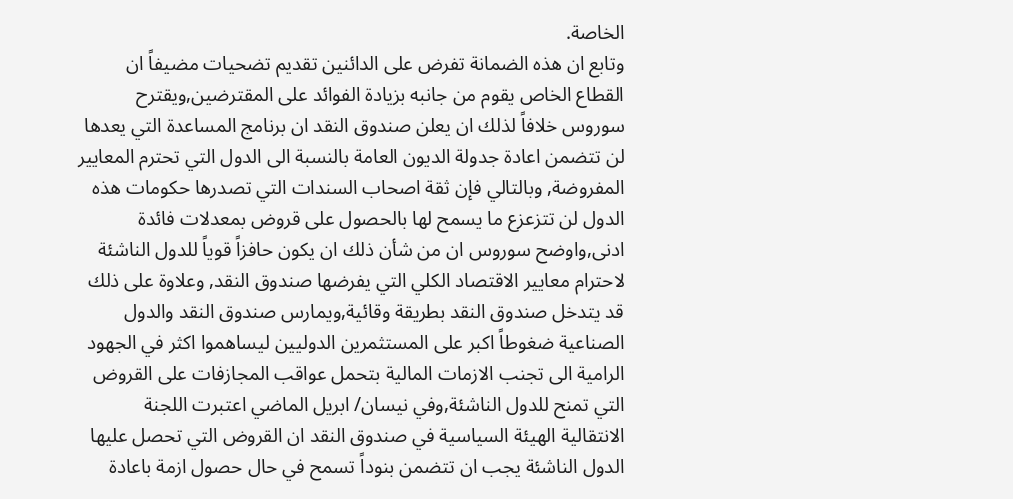الخاصة.
وتابع ان هذه الضمانة تفرض على الدائنين تقديم تضحيات مضيفاً ان القطاع الخاص يقوم من جانبه بزيادة الفوائد على المقترضين,ويقترح سوروس خلافاً لذلك ان يعلن صندوق النقد ان برنامج المساعدة التي يعدها لن تتضمن اعادة جدولة الديون العامة بالنسبة الى الدول التي تحترم المعايير المفروضة, وبالتالي فإن ثقة اصحاب السندات التي تصدرها حكومات هذه الدول لن تتزعزع ما يسمح لها بالحصول على قروض بمعدلات فائدة ادنى,واوضح سوروس ان من شأن ذلك ان يكون حافزاً قوياً للدول الناشئة لاحترام معايير الاقتصاد الكلي التي يفرضها صندوق النقد, وعلاوة على ذلك قد يتدخل صندوق النقد بطريقة وقائية,ويمارس صندوق النقد والدول الصناعية ضغوطاً اكبر على المستثمرين الدوليين ليساهموا اكثر في الجهود الرامية الى تجنب الازمات المالية بتحمل عواقب المجازفات على القروض التي تمنح للدول الناشئة,وفي نيسان/ ابريل الماضي اعتبرت اللجنة الانتقالية الهيئة السياسية في صندوق النقد ان القروض التي تحصل عليها الدول الناشئة يجب ان تتضمن بنوداً تسمح في حال حصول ازمة باعادة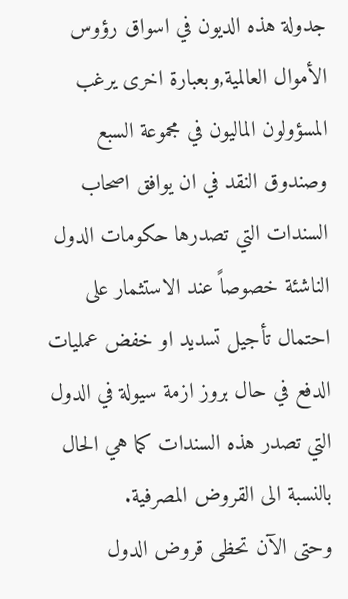جدولة هذه الديون في اسواق رؤوس الأموال العالمية,وبعبارة اخرى يرغب المسؤولون الماليون في مجموعة السبع وصندوق النقد في ان يوافق اصحاب السندات التي تصدرها حكومات الدول الناشئة خصوصاً عند الاستثمار على احتمال تأجيل تسديد او خفض عمليات الدفع في حال بروز ازمة سيولة في الدول التي تصدر هذه السندات كما هي الحال بالنسبة الى القروض المصرفية.
وحتى الآن تحظى قروض الدول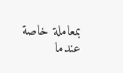بمعاملة خاصة عندما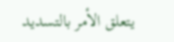يتعلق الأمر بالتسديد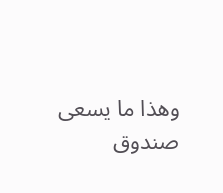وهذا ما يسعى صندوق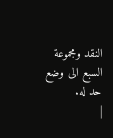النقد ومجموعة السبع الى وضع حد له.
|